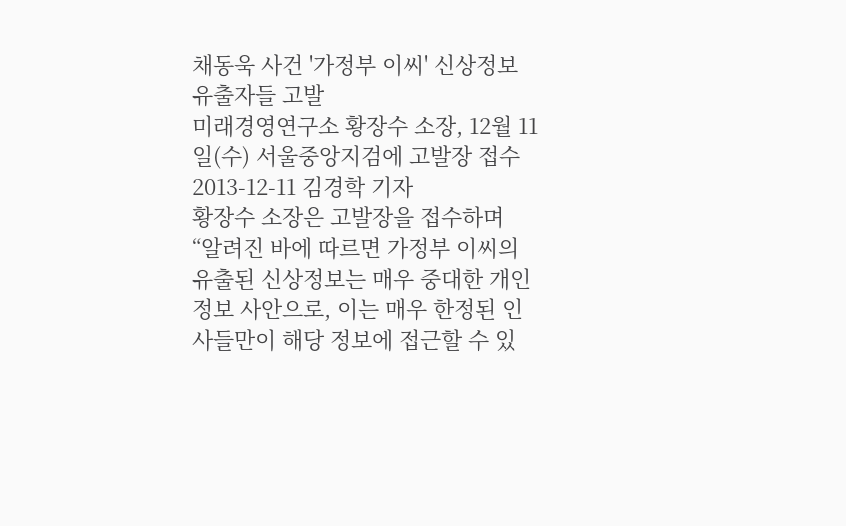채동욱 사건 '가정부 이씨' 신상정보 유출자들 고발
미래경영연구소 황장수 소장, 12월 11일(수) 서울중앙지검에 고발장 접수
2013-12-11 김경학 기자
황장수 소장은 고발장을 접수하며 “알려진 바에 따르면 가정부 이씨의 유출된 신상정보는 매우 중대한 개인 정보 사안으로, 이는 매우 한정된 인사들만이 해당 정보에 접근할 수 있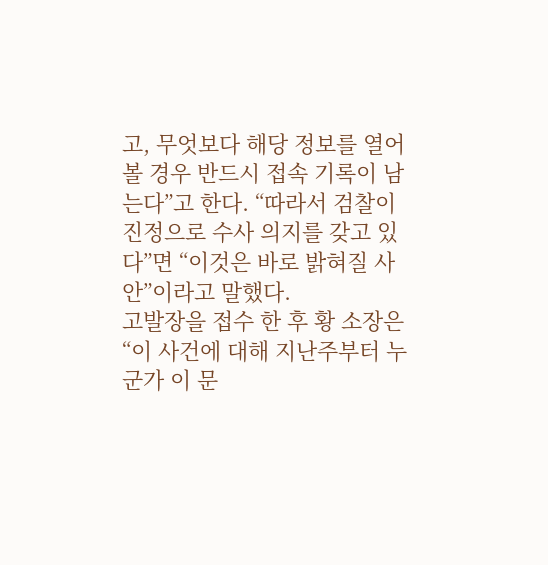고, 무엇보다 해당 정보를 열어볼 경우 반드시 접속 기록이 남는다”고 한다. “따라서 검찰이 진정으로 수사 의지를 갖고 있다”면 “이것은 바로 밝혀질 사안”이라고 말했다.
고발장을 접수 한 후 황 소장은 “이 사건에 대해 지난주부터 누군가 이 문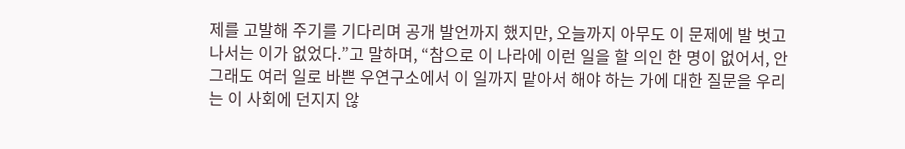제를 고발해 주기를 기다리며 공개 발언까지 했지만, 오늘까지 아무도 이 문제에 발 벗고 나서는 이가 없었다.”고 말하며, “참으로 이 나라에 이런 일을 할 의인 한 명이 없어서, 안 그래도 여러 일로 바쁜 우연구소에서 이 일까지 맡아서 해야 하는 가에 대한 질문을 우리는 이 사회에 던지지 않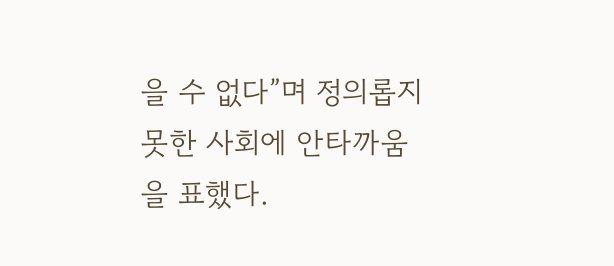을 수 없다”며 정의롭지 못한 사회에 안타까움을 표했다.